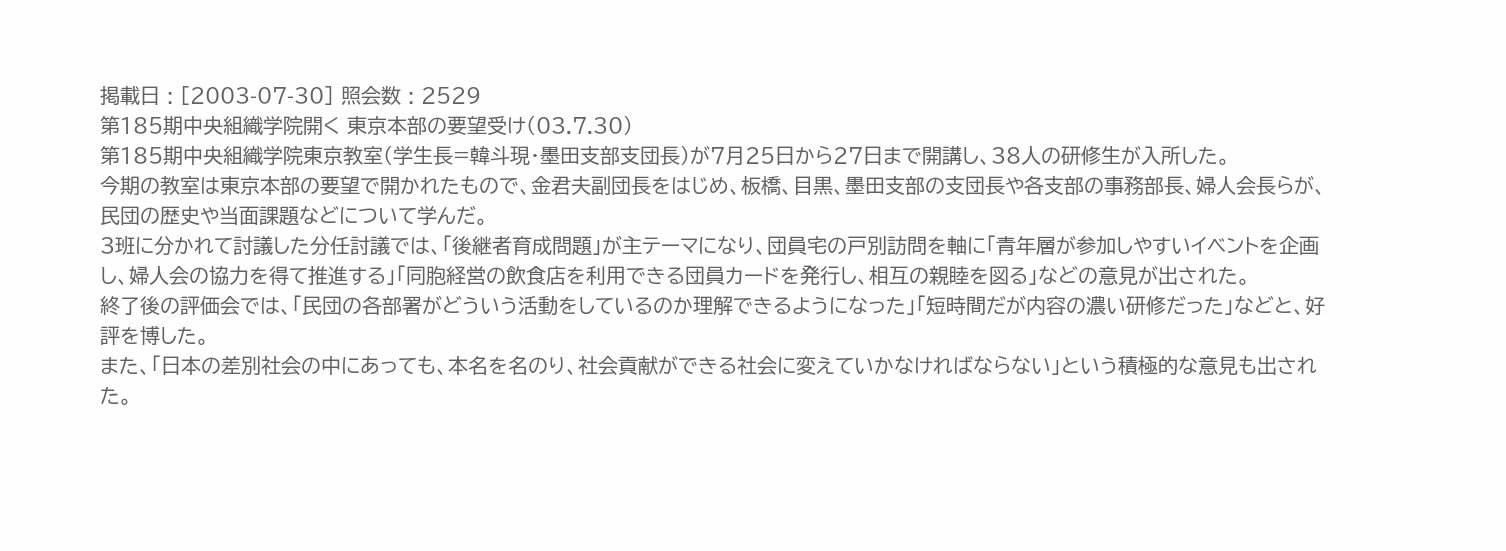掲載日 : [2003-07-30] 照会数 : 2529
第185期中央組織学院開く 東京本部の要望受け(03.7.30)
第185期中央組織学院東京教室(学生長=韓斗現・墨田支部支団長)が7月25日から27日まで開講し、38人の研修生が入所した。
今期の教室は東京本部の要望で開かれたもので、金君夫副団長をはじめ、板橋、目黒、墨田支部の支団長や各支部の事務部長、婦人会長らが、民団の歴史や当面課題などについて学んだ。
3班に分かれて討議した分任討議では、「後継者育成問題」が主テーマになり、団員宅の戸別訪問を軸に「青年層が参加しやすいイベントを企画し、婦人会の協力を得て推進する」「同胞経営の飲食店を利用できる団員カードを発行し、相互の親睦を図る」などの意見が出された。
終了後の評価会では、「民団の各部署がどういう活動をしているのか理解できるようになった」「短時間だが内容の濃い研修だった」などと、好評を博した。
また、「日本の差別社会の中にあっても、本名を名のり、社会貢献ができる社会に変えていかなければならない」という積極的な意見も出された。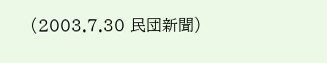(2003.7.30 民団新聞)